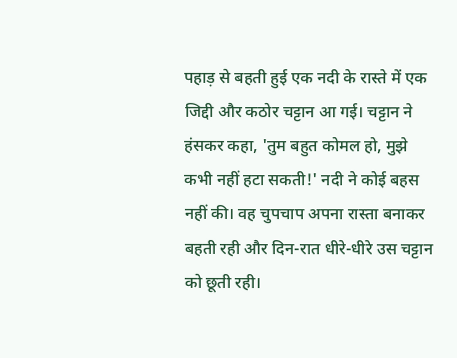पहाड़ से बहती हुई एक नदी के रास्ते में एक जिद्दी और कठोर चट्टान आ गई। चट्टान ने हंसकर कहा, 'तुम बहुत कोमल हो, मुझे कभी नहीं हटा सकती!' नदी ने कोई बहस नहीं की। वह चुपचाप अपना रास्ता बनाकर बहती रही और दिन-रात धीरे-धीरे उस चट्टान को छूती रही।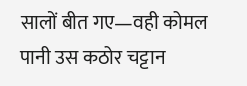सालों बीत गए—वही कोमल पानी उस कठोर चट्टान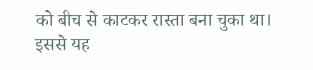को बीच से काटकर रास्ता बना चुका था। इससे यह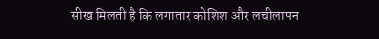सीख मिलती है कि लगातार कोशिश और लचीलापन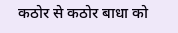कठोर से कठोर बाधा को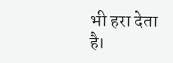भी हरा देता है।